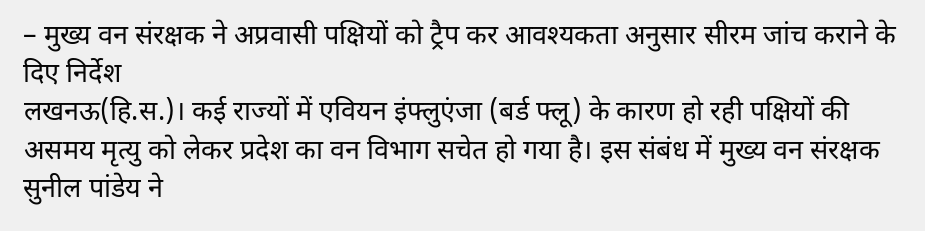– मुख्य वन संरक्षक ने अप्रवासी पक्षियों को ट्रैप कर आवश्यकता अनुसार सीरम जांच कराने के दिए निर्देश
लखनऊ(हि.स.)। कई राज्यों में एवियन इंफ्लुएंजा (बर्ड फ्लू) के कारण हो रही पक्षियों की असमय मृत्यु को लेकर प्रदेश का वन विभाग सचेत हो गया है। इस संबंध में मुख्य वन संरक्षक सुनील पांडेय ने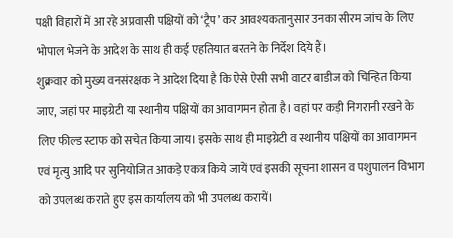पक्षी विहारों में आ रहे अप्रवासी पक्षियों को ‘ट्रैप’ कर आवश्यकतानुसार उनका सीरम जांच के लिए भोपाल भेजने के आदेश के साथ ही कई एहतियात बरतने के निर्देश दिये हैं।
शुक्रवार को मुख्य वनसंरक्षक ने आदेश दिया है कि ऐसे ऐसी सभी वाटर बाडीज को चिन्हित किया जाए, जहां पर माइग्रेटी या स्थानीय पक्षियों का आवागमन होता है। वहां पर कड़ी निगरानी रखने के लिए फील्ड स्टाफ को सचेत किया जाय। इसके साथ ही माइग्रेटी व स्थानीय पक्षियों का आवागमन एवं मृत्यु आदि पर सुनियोजित आकड़े एकत्र किये जायें एवं इसकी सूचना शासन व पशुपालन विभाग को उपलब्ध कराते हुए इस कार्यालय को भी उपलब्ध करायें।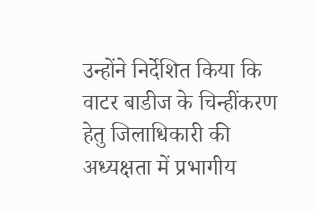उन्होंने निर्देशित किया कि वाटर बाडीज के चिन्हींकरण हेतु जिलाधिकारी की अध्यक्षता में प्रभागीय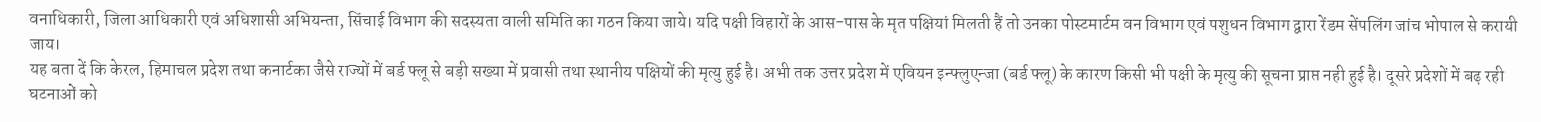वनाधिकारी, जिला आधिकारी एवं अधिशासी अभियन्ता, सिंचाई विभाग की सदस्यता वाली समिति का गठन किया जाये। यदि पक्षी विहारों के आस-पास के मृत पक्षियां मिलती हैं तो उनका पोस्टमार्टम वन विभाग एवं पशुधन विभाग द्वारा रेंडम सेंपलिंग जांच भोपाल से करायी जाय।
यह बता दें कि केरल, हिमाचल प्रदेश तथा कनार्टका जैसे राज्यों में बर्ड फ्लू से बड़ी सख्या में प्रवासी तथा स्थानीय पक्षियों की मृत्यु हुई है। अभी तक उत्तर प्रदेश में एवियन इन्फ्लुएन्जा (बर्ड फ्लू) के कारण किसी भी पक्षी के मृत्यु की सूचना प्राप्त नही हुई है। दूसरे प्रदेशों में बढ़ रही घटनाओं को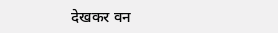देखकर वन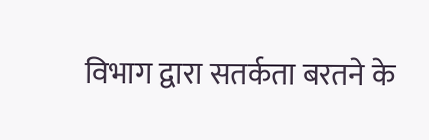विभाग द्वारा सतर्कता बरतने के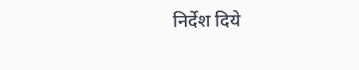निर्देश दिये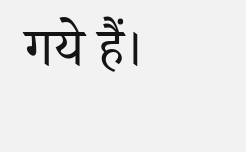गये हैं।